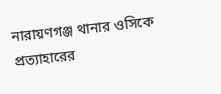নারায়ণগঞ্জ থানার ওসিকে প্রত্যাহারের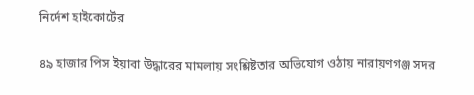নির্দেশ হাইকোর্টের

৪৯ হাজার পিস ইয়াবা উদ্ধারের মামলায় সংশ্লিষ্টতার অভিযোগ ওঠায় নারায়ণগঞ্জ সদর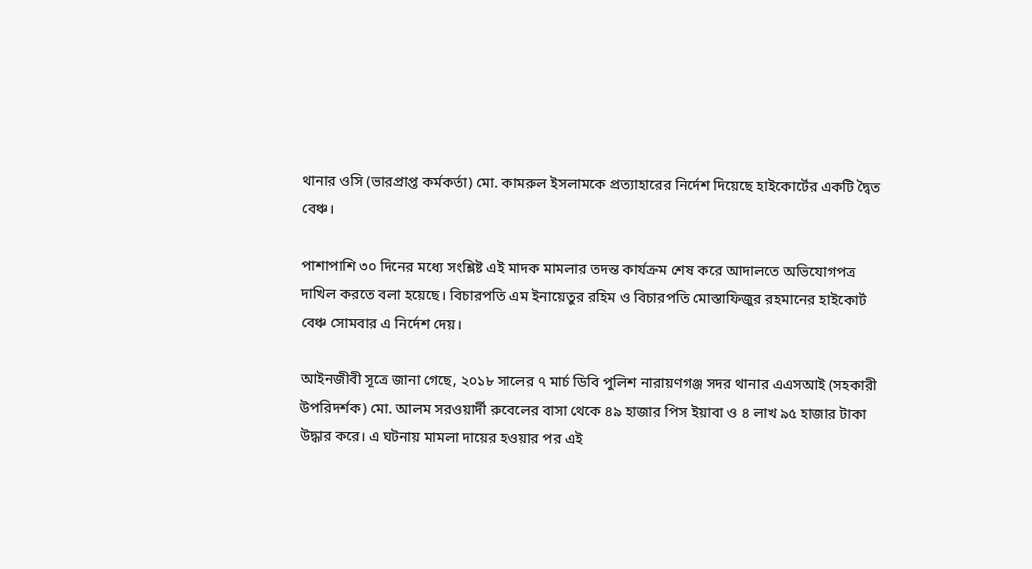থানার ওসি (ভারপ্রাপ্ত কর্মকর্তা) মো. কামরুল ইসলামকে প্রত্যাহারের নির্দেশ দিয়েছে হাইকোর্টের একটি দ্বৈত বেঞ্চ।

পাশাপাশি ৩০ দিনের মধ্যে সংশ্লিষ্ট এই মাদক মামলার তদন্ত কার্যক্রম শেষ করে আদালতে অভিযোগপত্র দাখিল করতে বলা হয়েছে। বিচারপতি এম ইনায়েতুর রহিম ও বিচারপতি মোস্তাফিজুর রহমানের হাইকোর্ট বেঞ্চ সোমবার এ নির্দেশ দেয়।

আইনজীবী সূত্রে জানা গেছে, ২০১৮ সালের ৭ মার্চ ডিবি পুলিশ নারায়ণগঞ্জ সদর থানার এএসআই (সহকারী উপরিদর্শক) মো. আলম সরওয়ার্দী রুবেলের বাসা থেকে ৪৯ হাজার পিস ইয়াবা ও ৪ লাখ ৯৫ হাজার টাকা উদ্ধার করে। এ ঘটনায় মামলা দায়ের হওয়ার পর এই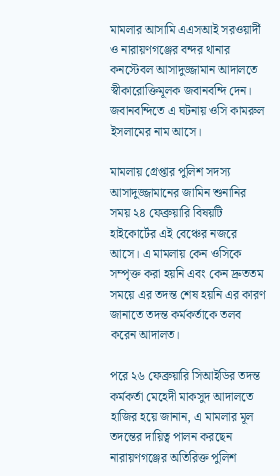মামলার আসামি এএসআই সরওয়ার্দী ও নারায়ণগঞ্জের বন্দর থানার কনস্টেবল আসাদুজ্জামান আদালতে  স্বীকারোক্তিমূলক জবানবন্দি দেন। জবানবন্দিতে এ ঘটনায় ওসি কামরুল ইসলামের নাম আসে।

মামলায় গ্রেপ্তার পুলিশ সদস্য আসাদুজ্জামানের জামিন শুনানির সময় ২৪ ফেব্রুয়ারি বিষয়টি হাইকোর্টের এই বেঞ্চের নজরে আসে। এ মামলায় কেন ওসিকে সম্পৃক্ত করা হয়নি এবং কেন দ্রুততম সময়ে এর তদন্ত শেষ হয়নি এর কারণ জানাতে তদন্ত কর্মকর্তাকে তলব করেন আদালত।

পরে ২৬ ফেব্রুয়ারি সিআইডির তদন্ত কর্মকর্তা মেহেদী মাকসুদ আদালতে হাজির হয়ে জানান, এ মামলার মূল তদন্তের দায়িত্ব পালন করছেন নারায়ণগঞ্জের অতিরিক্ত পুলিশ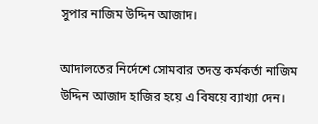সুপার নাজিম উদ্দিন আজাদ।

আদালতের নির্দেশে সোমবার তদন্ত কর্মকর্তা নাজিম উদ্দিন আজাদ হাজির হয়ে এ বিষয়ে ব্যাখ্যা দেন।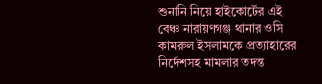শুনানি নিয়ে হাইকোর্টের এই বেঞ্চ নারায়ণগঞ্জ থানার ওসি কামরুল ইসলামকে প্রত্যাহারের নির্দেশসহ মামলার তদন্ত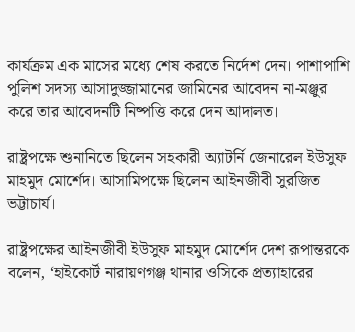কার্যক্রম এক মাসের মধ্যে শেষ করতে নির্দেশ দেন। পাশাপাশি পুলিশ সদস্য আসাদুজ্জামানের জামিনের আবেদন না-মঞ্জুর করে তার আবেদনটি নিষ্পত্তি করে দেন আদালত।

রাষ্ট্রপক্ষে শুনানিতে ছিলেন সহকারী অ্যাটর্নি জেনারেল ইউসুফ মাহমুদ মোর্শেদ। আসামিপক্ষে ছিলেন আইনজীবী সুরজিত ভট্টাচার্য।

রাষ্ট্রপক্ষের আইনজীবী ইউসুফ মাহমুদ মোর্শেদ দেশ রূপান্তরকে বলেন, ‘হাইকোর্ট নারায়ণগঞ্জ থানার ওসিকে প্রত্যাহারের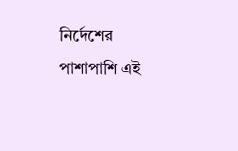নির্দেশের পাশাপাশি এই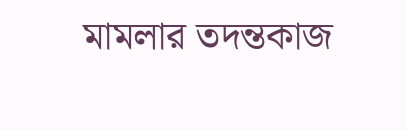মামলার তদন্তকাজ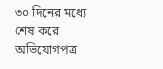৩০ দিনের মধ্যে শেষ করে অভিযোগপত্র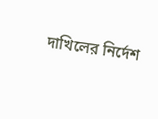দাখিলের নির্দেশ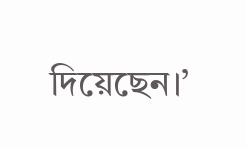দিয়েছেন।’